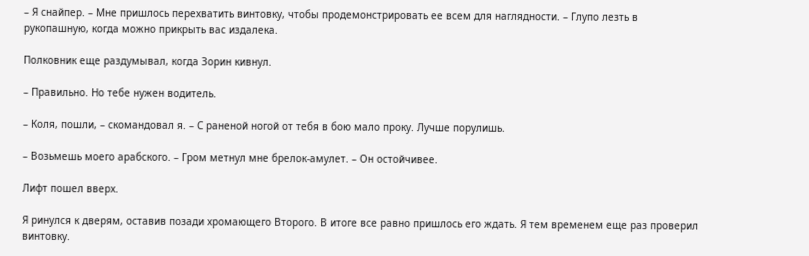– Я снайпер. – Мне пришлось перехватить винтовку, чтобы продемонстрировать ее всем для наглядности. – Глупо лезть в рукопашную, когда можно прикрыть вас издалека.

Полковник еще раздумывал, когда Зорин кивнул.

– Правильно. Но тебе нужен водитель.

– Коля, пошли, – скомандовал я. – С раненой ногой от тебя в бою мало проку. Лучше порулишь.

– Возьмешь моего арабского. – Гром метнул мне брелок-амулет. – Он остойчивее.

Лифт пошел вверх.

Я ринулся к дверям, оставив позади хромающего Второго. В итоге все равно пришлось его ждать. Я тем временем еще раз проверил винтовку.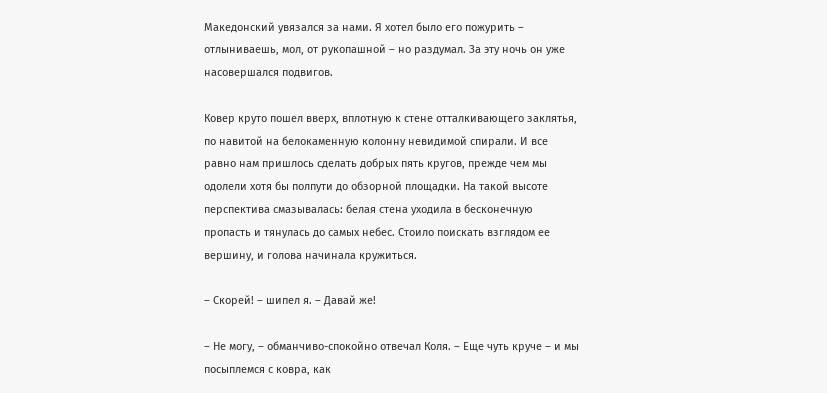Македонский увязался за нами. Я хотел было его пожурить – отлыниваешь, мол, от рукопашной – но раздумал. За эту ночь он уже насовершался подвигов.

Ковер круто пошел вверх, вплотную к стене отталкивающего заклятья, по навитой на белокаменную колонну невидимой спирали. И все равно нам пришлось сделать добрых пять кругов, прежде чем мы одолели хотя бы полпути до обзорной площадки. На такой высоте перспектива смазывалась: белая стена уходила в бесконечную пропасть и тянулась до самых небес. Стоило поискать взглядом ее вершину, и голова начинала кружиться.

– Скорей! – шипел я. – Давай же!

– Не могу, – обманчиво-спокойно отвечал Коля. – Еще чуть круче – и мы посыплемся с ковра, как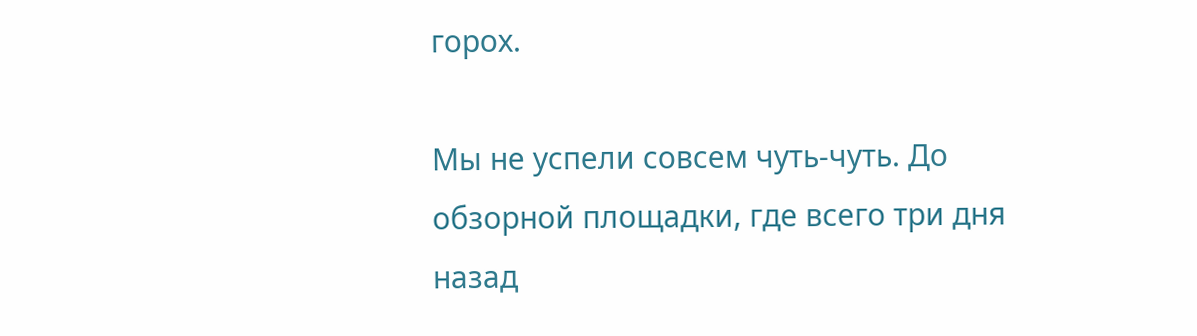горох.

Мы не успели совсем чуть-чуть. До обзорной площадки, где всего три дня назад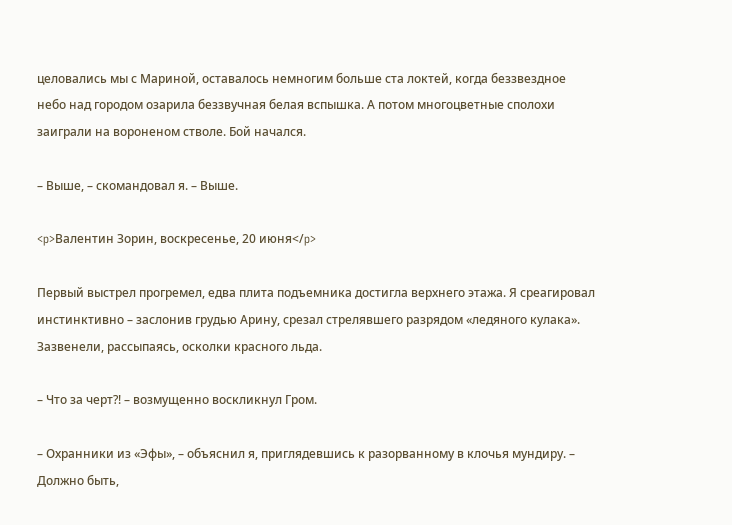целовались мы с Мариной, оставалось немногим больше ста локтей, когда беззвездное небо над городом озарила беззвучная белая вспышка. А потом многоцветные сполохи заиграли на вороненом стволе. Бой начался.

– Выше, – скомандовал я. – Выше.

<p>Валентин Зорин, воскресенье, 20 июня</p>

Первый выстрел прогремел, едва плита подъемника достигла верхнего этажа. Я среагировал инстинктивно – заслонив грудью Арину, срезал стрелявшего разрядом «ледяного кулака». Зазвенели, рассыпаясь, осколки красного льда.

– Что за черт?! – возмущенно воскликнул Гром.

– Охранники из «Эфы», – объяснил я, приглядевшись к разорванному в клочья мундиру. – Должно быть,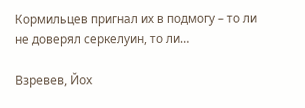Кормильцев пригнал их в подмогу – то ли не доверял серкелуин, то ли…

Взревев, Йох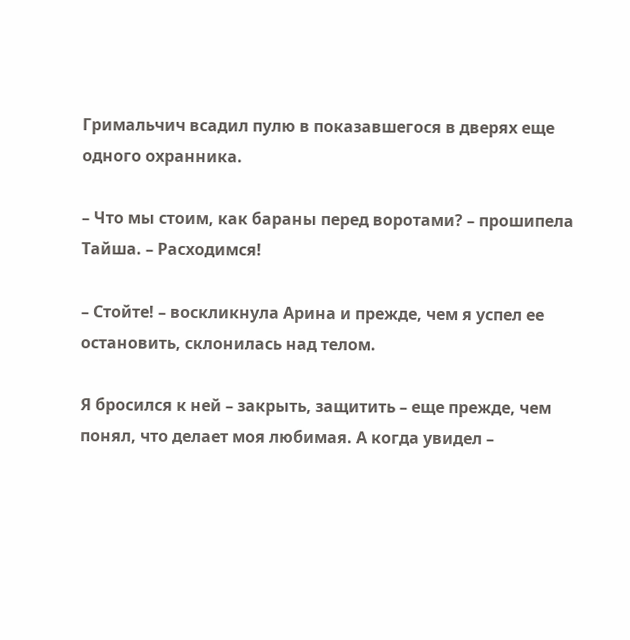Гримальчич всадил пулю в показавшегося в дверях еще одного охранника.

– Что мы стоим, как бараны перед воротами? – прошипела Тайша. – Расходимся!

– Стойте! – воскликнула Арина и прежде, чем я успел ее остановить, склонилась над телом.

Я бросился к ней – закрыть, защитить – еще прежде, чем понял, что делает моя любимая. А когда увидел –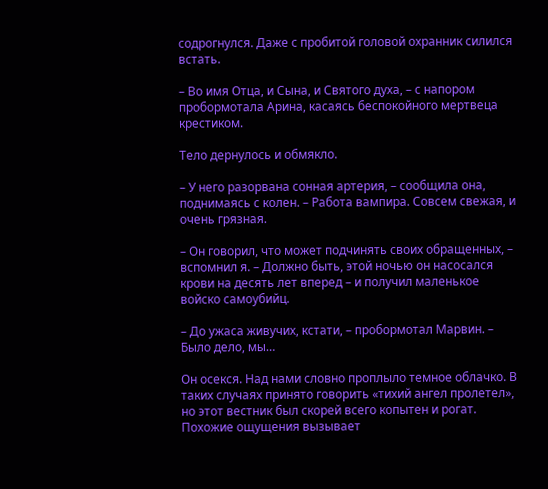содрогнулся. Даже с пробитой головой охранник силился встать.

– Во имя Отца, и Сына, и Святого духа, – с напором пробормотала Арина, касаясь беспокойного мертвеца крестиком.

Тело дернулось и обмякло.

– У него разорвана сонная артерия, – сообщила она, поднимаясь с колен. – Работа вампира. Совсем свежая, и очень грязная.

– Он говорил, что может подчинять своих обращенных, – вспомнил я. – Должно быть, этой ночью он насосался крови на десять лет вперед – и получил маленькое войско самоубийц.

– До ужаса живучих, кстати, – пробормотал Марвин. – Было дело, мы…

Он осекся. Над нами словно проплыло темное облачко. В таких случаях принято говорить «тихий ангел пролетел», но этот вестник был скорей всего копытен и рогат. Похожие ощущения вызывает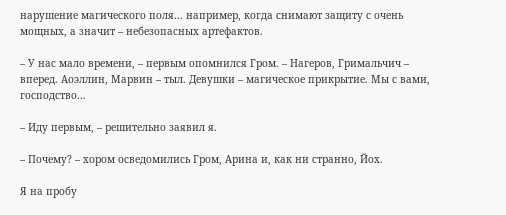нарушение магического поля… например, когда снимают защиту с очень мощных, а значит – небезопасных артефактов.

– У нас мало времени, – первым опомнился Гром. – Нагеров, Гримальчич – вперед. Аоэллин, Марвин – тыл. Девушки – магическое прикрытие. Мы с вами, господство…

– Иду первым, – решительно заявил я.

– Почему? – хором осведомились Гром, Арина и, как ни странно, Йох.

Я на пробу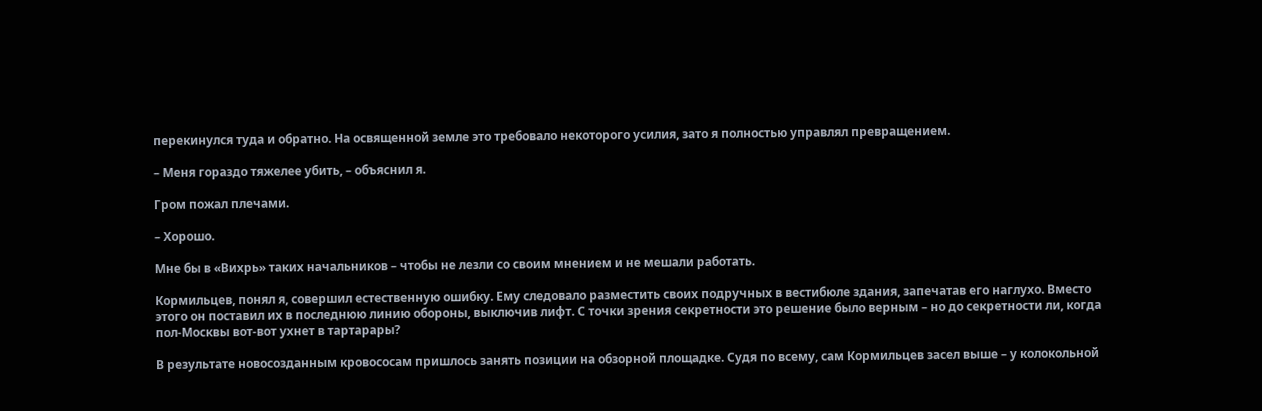перекинулся туда и обратно. На освященной земле это требовало некоторого усилия, зато я полностью управлял превращением.

– Меня гораздо тяжелее убить, – объяснил я.

Гром пожал плечами.

– Хорошо.

Мне бы в «Вихрь» таких начальников – чтобы не лезли со своим мнением и не мешали работать.

Кормильцев, понял я, совершил естественную ошибку. Ему следовало разместить своих подручных в вестибюле здания, запечатав его наглухо. Вместо этого он поставил их в последнюю линию обороны, выключив лифт. С точки зрения секретности это решение было верным – но до секретности ли, когда пол-Москвы вот-вот ухнет в тартарары?

В результате новосозданным кровососам пришлось занять позиции на обзорной площадке. Судя по всему, сам Кормильцев засел выше – у колокольной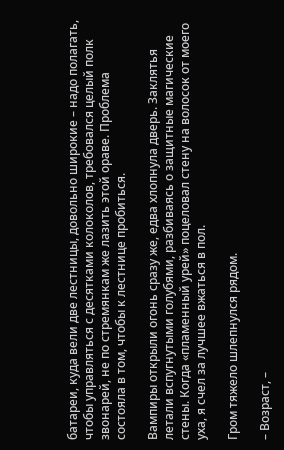батареи, куда вели две лестницы, довольно широкие – надо полагать, чтобы управляться с десятками колоколов, требовался целый полк звонарей, не по стремянкам же лазить этой ораве. Проблема состояла в том, чтобы к лестнице пробиться.

Вампиры открыли огонь сразу же, едва хлопнула дверь. Заклятья летали вспугнутыми голубями, разбиваясь о защитные магические стены. Когда «пламенный урей» поцеловал стену на волосок от моего уха, я счел за лучшее вжаться в пол.

Гром тяжело шлепнулся рядом.

– Возраст, –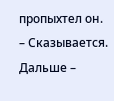пропыхтел он. – Сказывается. Дальше –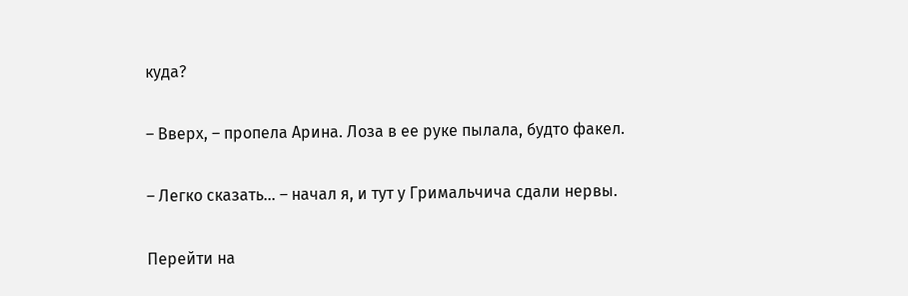куда?

– Вверх, – пропела Арина. Лоза в ее руке пылала, будто факел.

– Легко сказать… – начал я, и тут у Гримальчича сдали нервы.

Перейти на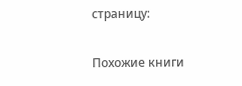страницу:

Похожие книги